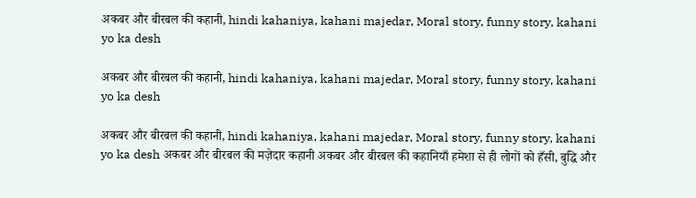अकबर और बीरबल की कहानी, hindi kahaniya, kahani majedar, Moral story, funny story, kahani yo ka desh

अकबर और बीरबल की कहानी, hindi kahaniya, kahani majedar, Moral story, funny story, kahani yo ka desh

अकबर और बीरबल की कहानी, hindi kahaniya, kahani majedar, Moral story, funny story, kahani yo ka desh अकबर और बीरबल की मज़ेदार कहानी अकबर और बीरबल की कहानियाँ हमेशा से ही लोगों को हँसी, बुद्धि और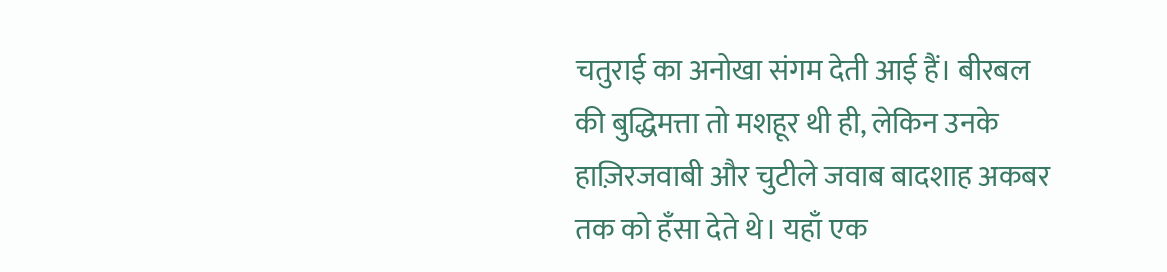चतुराई का अनोखा संगम देती आई हैं। बीरबल की बुद्धिमत्ता तो मशहूर थी ही, लेकिन उनके हाज़िरजवाबी और चुटीले जवाब बादशाह अकबर तक को हँसा देते थे। यहाँ एक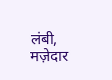लंबी, मज़ेदार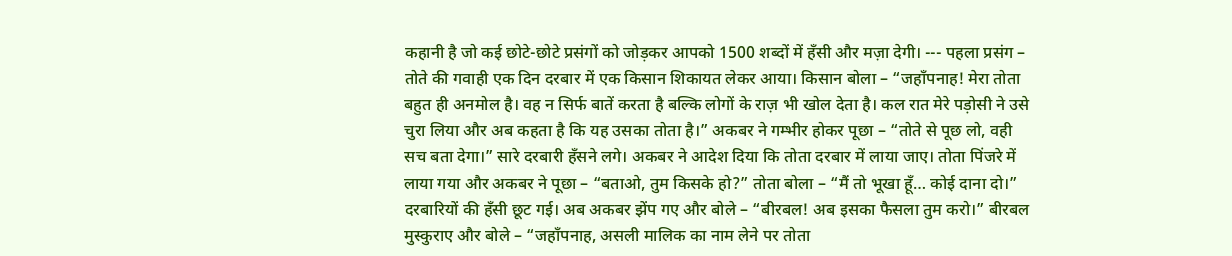कहानी है जो कई छोटे-छोटे प्रसंगों को जोड़कर आपको 1500 शब्दों में हँसी और मज़ा देगी। --- पहला प्रसंग – तोते की गवाही एक दिन दरबार में एक किसान शिकायत लेकर आया। किसान बोला – “जहाँपनाह! मेरा तोता बहुत ही अनमोल है। वह न सिर्फ बातें करता है बल्कि लोगों के राज़ भी खोल देता है। कल रात मेरे पड़ोसी ने उसे चुरा लिया और अब कहता है कि यह उसका तोता है।” अकबर ने गम्भीर होकर पूछा – “तोते से पूछ लो, वही सच बता देगा।” सारे दरबारी हँसने लगे। अकबर ने आदेश दिया कि तोता दरबार में लाया जाए। तोता पिंजरे में लाया गया और अकबर ने पूछा – “बताओ, तुम किसके हो?” तोता बोला – “मैं तो भूखा हूँ… कोई दाना दो।” दरबारियों की हँसी छूट गई। अब अकबर झेंप गए और बोले – “बीरबल! अब इसका फैसला तुम करो।” बीरबल मुस्कुराए और बोले – “जहाँपनाह, असली मालिक का नाम लेने पर तोता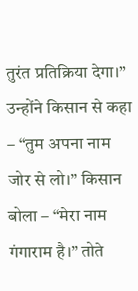तुरंत प्रतिक्रिया देगा।” उन्होंने किसान से कहा – “तुम अपना नाम जोर से लो।” किसान बोला – “मेरा नाम गंगाराम है।” तोते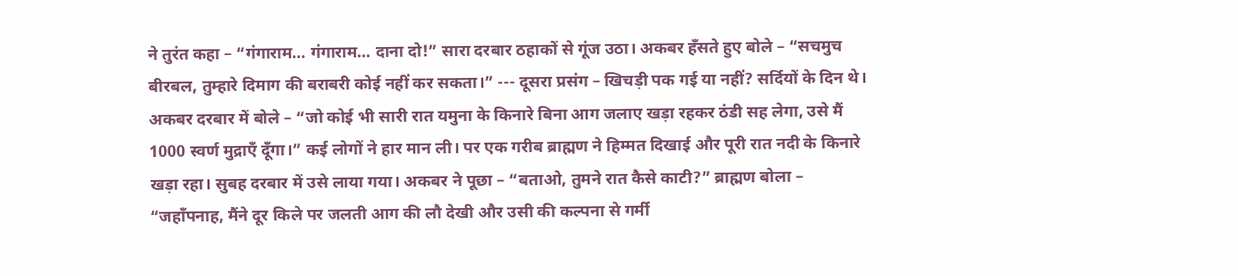ने तुरंत कहा – “गंगाराम… गंगाराम… दाना दो!” सारा दरबार ठहाकों से गूंज उठा। अकबर हँसते हुए बोले – “सचमुच बीरबल, तुम्हारे दिमाग की बराबरी कोई नहीं कर सकता।” --- दूसरा प्रसंग – खिचड़ी पक गई या नहीं? सर्दियों के दिन थे। अकबर दरबार में बोले – “जो कोई भी सारी रात यमुना के किनारे बिना आग जलाए खड़ा रहकर ठंडी सह लेगा, उसे मैं 1000 स्वर्ण मुद्राएँ दूँगा।” कई लोगों ने हार मान ली। पर एक गरीब ब्राह्मण ने हिम्मत दिखाई और पूरी रात नदी के किनारे खड़ा रहा। सुबह दरबार में उसे लाया गया। अकबर ने पूछा – “बताओ, तुमने रात कैसे काटी?” ब्राह्मण बोला – “जहाँपनाह, मैंने दूर किले पर जलती आग की लौ देखी और उसी की कल्पना से गर्मी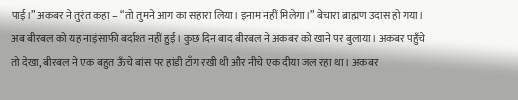पाई।” अकबर ने तुरंत कहा – “तो तुमने आग का सहारा लिया। इनाम नहीं मिलेगा।” बेचारा ब्राह्मण उदास हो गया। अब बीरबल को यह नाइंसाफी बर्दाश्त नहीं हुई। कुछ दिन बाद बीरबल ने अकबर को खाने पर बुलाया। अकबर पहुँचे तो देखा, बीरबल ने एक बहुत ऊँचे बांस पर हांडी टाँग रखी थी और नीचे एक दीया जल रहा था। अकबर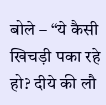बोले – “ये कैसी खिचड़ी पका रहे हो? दीये की लौ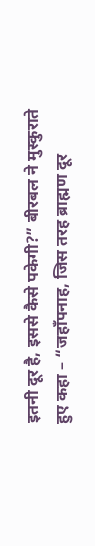इतनी दूर है, इससे कैसे पकेगी?” बीरबल ने मुस्कुराते हुए कहा – “जहाँपनाह, जिस तरह ब्राह्मण दूर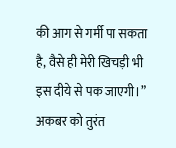की आग से गर्मी पा सकता है, वैसे ही मेरी खिचड़ी भी इस दीये से पक जाएगी।” अकबर को तुरंत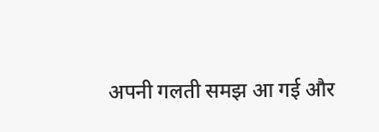अपनी गलती समझ आ गई और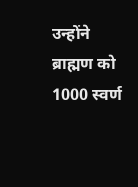उन्होंने ब्राह्मण को 1000 स्वर्ण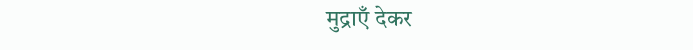मुद्राएँ देकर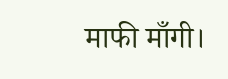माफी माँगी।